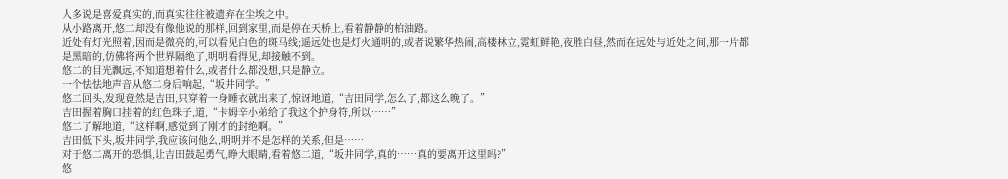人多说是喜爱真实的,而真实往往被遗弃在尘埃之中。
从小路离开,悠二却没有像他说的那样,回到家里,而是停在天桥上,看着静静的柏油路。
近处有灯光照着,因而是微亮的,可以看见白色的斑马线;遥远处也是灯火通明的,或者说繁华热闹,高楼林立,霓虹鲜艳,夜胜白昼,然而在远处与近处之间,那一片都是黑暗的,仿佛将两个世界隔绝了,明明看得见,却接触不到。
悠二的目光飘远,不知道想着什么,或者什么都没想,只是静立。
一个怯怯地声音从悠二身后响起,“坂井同学。”
悠二回头,发现竟然是吉田,只穿着一身睡衣就出来了,惊讶地道,“吉田同学,怎么了,都这么晚了。”
吉田握着胸口挂着的红色珠子,道,“卡姆辛小弟给了我这个护身符,所以……”
悠二了解地道,“这样啊,感觉到了刚才的封绝啊。”
吉田低下头,坂井同学,我应该问他么,明明并不是怎样的关系,但是……
对于悠二离开的恐惧,让吉田鼓起勇气,睁大眼睛,看着悠二道,“坂井同学,真的……真的要离开这里吗?”
悠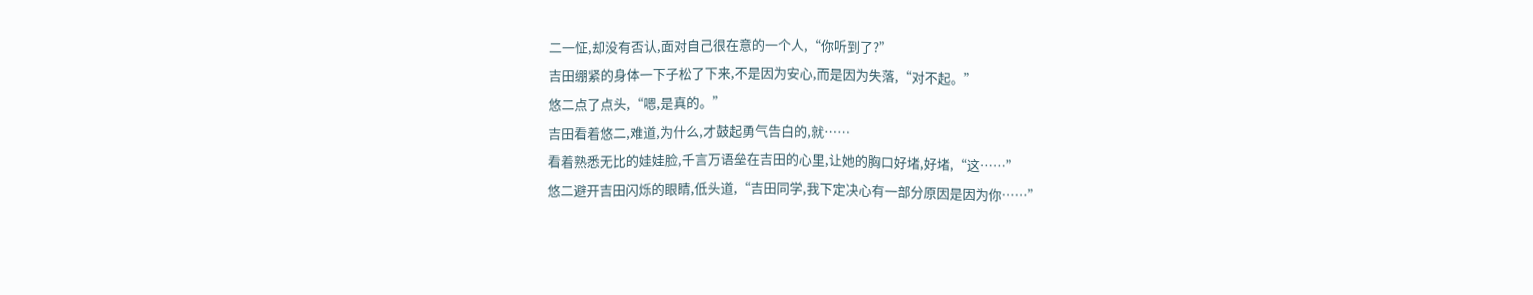二一怔,却没有否认,面对自己很在意的一个人,“你听到了?”
吉田绷紧的身体一下子松了下来,不是因为安心,而是因为失落,“对不起。”
悠二点了点头,“嗯,是真的。”
吉田看着悠二,难道,为什么,才鼓起勇气告白的,就……
看着熟悉无比的娃娃脸,千言万语垒在吉田的心里,让她的胸口好堵,好堵,“这……”
悠二避开吉田闪烁的眼睛,低头道,“吉田同学,我下定决心有一部分原因是因为你……”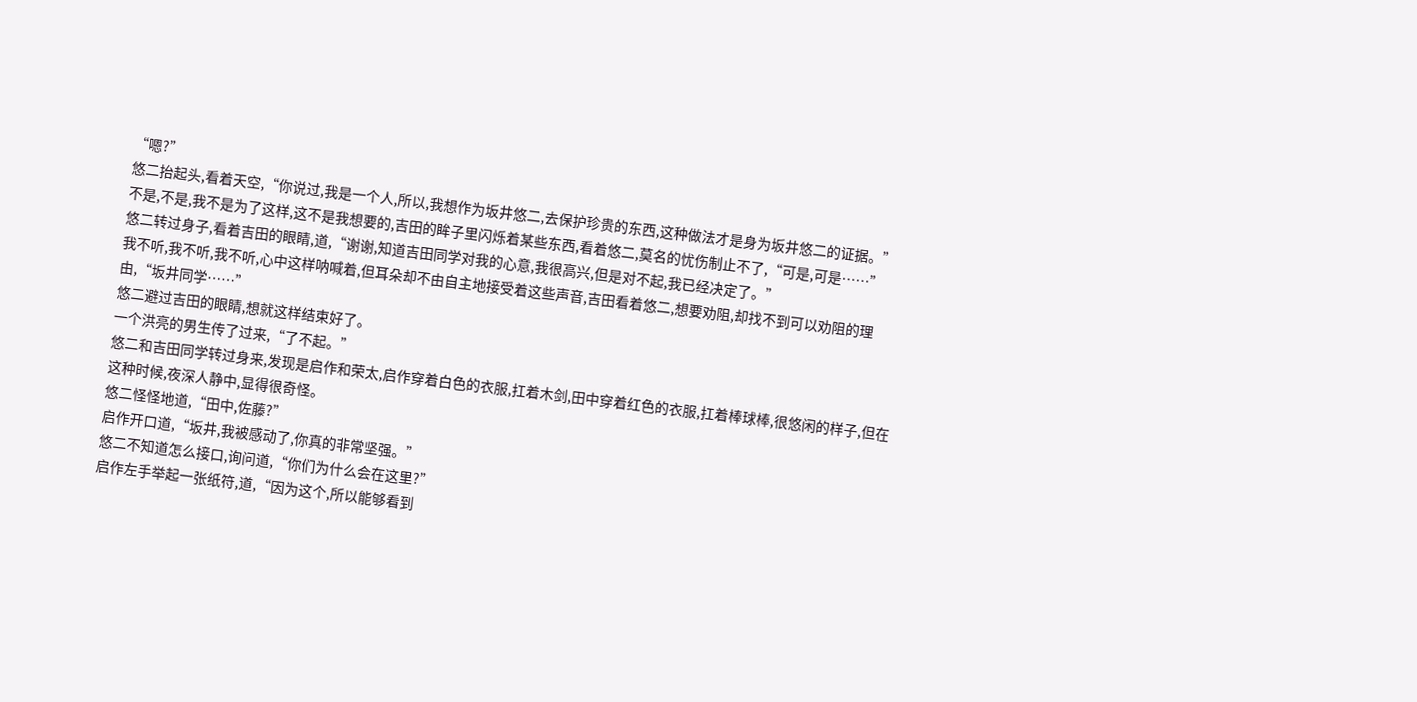“嗯?”
悠二抬起头,看着天空,“你说过,我是一个人,所以,我想作为坂井悠二,去保护珍贵的东西,这种做法才是身为坂井悠二的证据。”
不是,不是,我不是为了这样,这不是我想要的,吉田的眸子里闪烁着某些东西,看着悠二,莫名的忧伤制止不了,“可是,可是……”
悠二转过身子,看着吉田的眼睛,道,“谢谢,知道吉田同学对我的心意,我很高兴,但是对不起,我已经决定了。”
我不听,我不听,我不听,心中这样呐喊着,但耳朵却不由自主地接受着这些声音,吉田看着悠二,想要劝阻,却找不到可以劝阻的理由,“坂井同学……”
悠二避过吉田的眼睛,想就这样结束好了。
一个洪亮的男生传了过来,“了不起。”
悠二和吉田同学转过身来,发现是启作和荣太,启作穿着白色的衣服,扛着木剑,田中穿着红色的衣服,扛着棒球棒,很悠闲的样子,但在这种时候,夜深人静中,显得很奇怪。
悠二怪怪地道,“田中,佐藤?”
启作开口道,“坂井,我被感动了,你真的非常坚强。”
悠二不知道怎么接口,询问道,“你们为什么会在这里?”
启作左手举起一张纸符,道,“因为这个,所以能够看到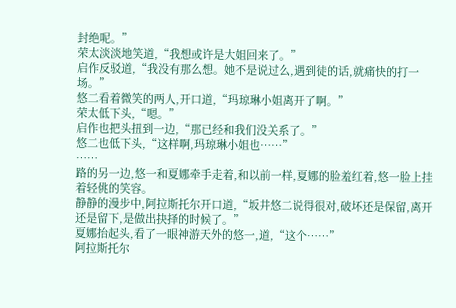封绝呢。”
荣太淡淡地笑道,“我想或许是大姐回来了。”
启作反驳道,“我没有那么想。她不是说过么,遇到徒的话,就痛快的打一场。”
悠二看着微笑的两人,开口道,“玛琼琳小姐离开了啊。”
荣太低下头,“嗯。”
启作也把头扭到一边,“那已经和我们没关系了。”
悠二也低下头,“这样啊,玛琼琳小姐也……”
……
路的另一边,悠一和夏娜牵手走着,和以前一样,夏娜的脸羞红着,悠一脸上挂着轻佻的笑容。
静静的漫步中,阿拉斯托尔开口道,“坂井悠二说得很对,破坏还是保留,离开还是留下,是做出抉择的时候了。”
夏娜抬起头,看了一眼神游天外的悠一,道,“这个……”
阿拉斯托尔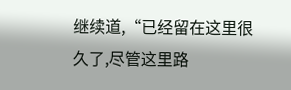继续道,“已经留在这里很久了,尽管这里路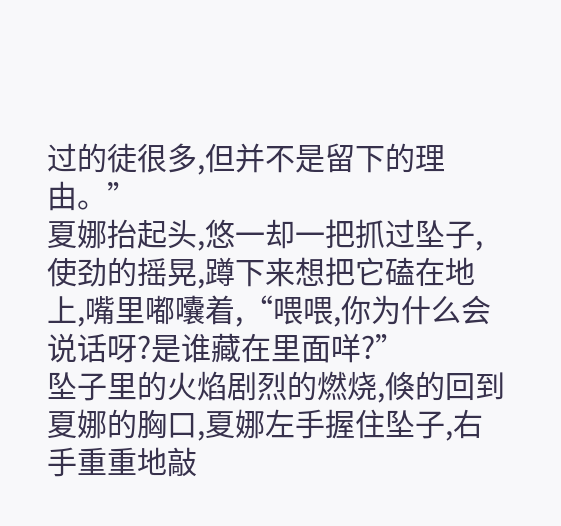过的徒很多,但并不是留下的理由。”
夏娜抬起头,悠一却一把抓过坠子,使劲的摇晃,蹲下来想把它磕在地上,嘴里嘟囔着,“喂喂,你为什么会说话呀?是谁藏在里面咩?”
坠子里的火焰剧烈的燃烧,倏的回到夏娜的胸口,夏娜左手握住坠子,右手重重地敲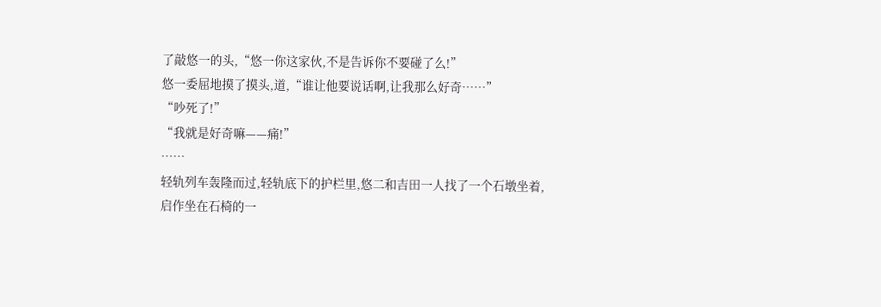了敲悠一的头,“悠一你这家伙,不是告诉你不要碰了么!”
悠一委屈地摸了摸头,道,“谁让他要说话啊,让我那么好奇……”
“吵死了!”
“我就是好奇嘛——痛!”
……
轻轨列车轰隆而过,轻轨底下的护栏里,悠二和吉田一人找了一个石墩坐着,启作坐在石椅的一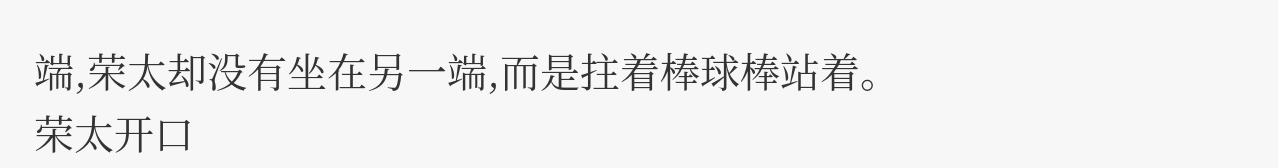端,荣太却没有坐在另一端,而是拄着棒球棒站着。
荣太开口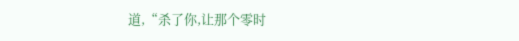道,“杀了你,让那个零时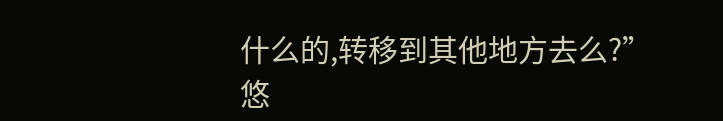什么的,转移到其他地方去么?”
悠